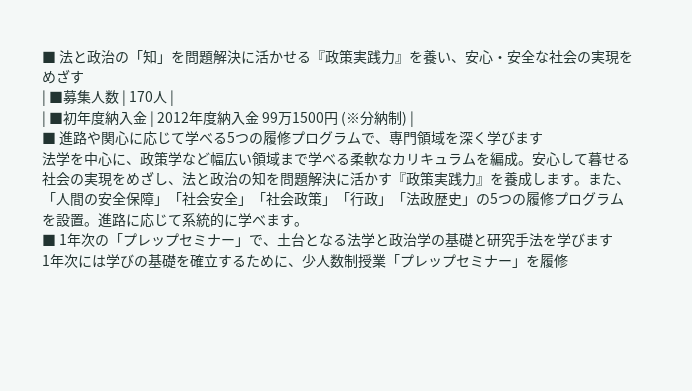■ 法と政治の「知」を問題解決に活かせる『政策実践力』を養い、安心・安全な社会の実現をめざす
| ■募集人数 | 170人 |
| ■初年度納入金 | 2012年度納入金 99万1500円 (※分納制) |
■ 進路や関心に応じて学べる5つの履修プログラムで、専門領域を深く学びます
法学を中心に、政策学など幅広い領域まで学べる柔軟なカリキュラムを編成。安心して暮せる社会の実現をめざし、法と政治の知を問題解決に活かす『政策実践力』を養成します。また、「人間の安全保障」「社会安全」「社会政策」「行政」「法政歴史」の5つの履修プログラムを設置。進路に応じて系統的に学べます。
■ 1年次の「プレップセミナー」で、土台となる法学と政治学の基礎と研究手法を学びます
1年次には学びの基礎を確立するために、少人数制授業「プレップセミナー」を履修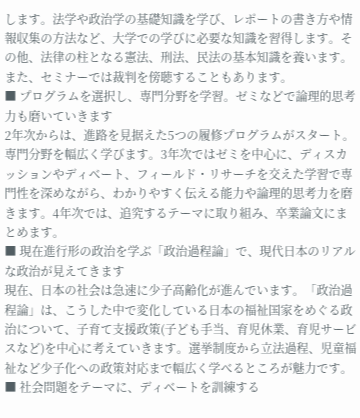します。法学や政治学の基礎知識を学び、レポートの書き方や情報収集の方法など、大学での学びに必要な知識を習得します。その他、法律の柱となる憲法、刑法、民法の基本知識を養います。また、セミナーでは裁判を傍聴することもあります。
■ プログラムを選択し、専門分野を学習。ゼミなどで論理的思考力も磨いていきます
2年次からは、進路を見据えた5つの履修プログラムがスタート。専門分野を幅広く学びます。3年次ではゼミを中心に、ディスカッションやディベート、フィールド・リサーチを交えた学習で専門性を深めながら、わかりやすく伝える能力や論理的思考力を磨きます。4年次では、追究するテーマに取り組み、卒業論文にまとめます。
■ 現在進行形の政治を学ぶ「政治過程論」で、現代日本のリアルな政治が見えてきます
現在、日本の社会は急速に少子高齢化が進んでいます。「政治過程論」は、こうした中で変化している日本の福祉国家をめぐる政治について、子育て支援政策(子ども手当、育児休業、育児サービスなど)を中心に考えていきます。選挙制度から立法過程、児童福祉など少子化への政策対応まで幅広く学べるところが魅力です。
■ 社会問題をテーマに、ディベートを訓練する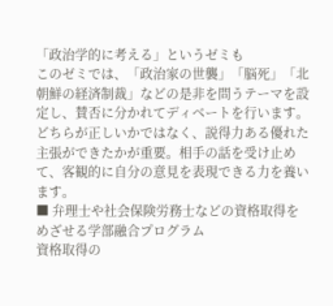「政治学的に考える」というゼミも
このゼミでは、「政治家の世襲」「脳死」「北朝鮮の経済制裁」などの是非を問うテーマを設定し、賛否に分かれてディベートを行います。どちらが正しいかではなく、説得力ある優れた主張ができたかが重要。相手の話を受け止めて、客観的に自分の意見を表現できる力を養います。
■ 弁理士や社会保険労務士などの資格取得をめざせる学部融合プログラム
資格取得の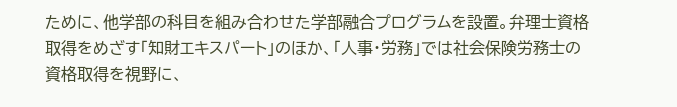ために、他学部の科目を組み合わせた学部融合プログラムを設置。弁理士資格取得をめざす「知財エキスパート」のほか、「人事・労務」では社会保険労務士の資格取得を視野に、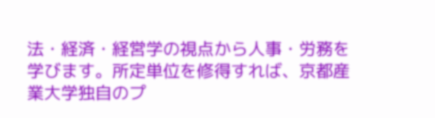法・経済・経営学の視点から人事・労務を学びます。所定単位を修得すれば、京都産業大学独自のプ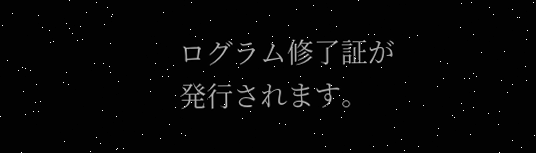ログラム修了証が発行されます。